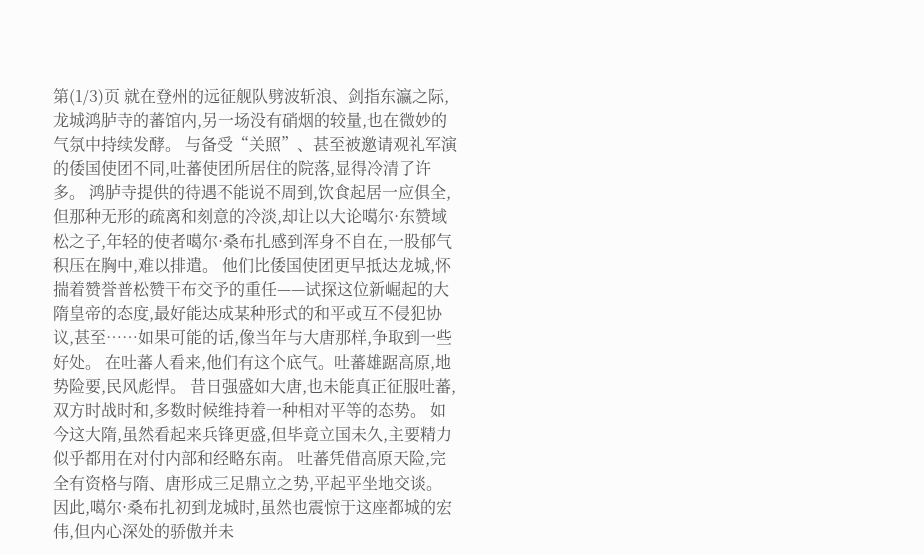第(1/3)页 就在登州的远征舰队劈波斩浪、剑指东瀛之际,龙城鸿胪寺的蕃馆内,另一场没有硝烟的较量,也在微妙的气氛中持续发酵。 与备受“关照”、甚至被邀请观礼军演的倭国使团不同,吐蕃使团所居住的院落,显得冷清了许多。 鸿胪寺提供的待遇不能说不周到,饮食起居一应俱全,但那种无形的疏离和刻意的冷淡,却让以大论噶尔·东赞域松之子,年轻的使者噶尔·桑布扎感到浑身不自在,一股郁气积压在胸中,难以排遣。 他们比倭国使团更早抵达龙城,怀揣着赞誉普松赞干布交予的重任——试探这位新崛起的大隋皇帝的态度,最好能达成某种形式的和平或互不侵犯协议,甚至……如果可能的话,像当年与大唐那样,争取到一些好处。 在吐蕃人看来,他们有这个底气。吐蕃雄踞高原,地势险要,民风彪悍。 昔日强盛如大唐,也未能真正征服吐蕃,双方时战时和,多数时候维持着一种相对平等的态势。 如今这大隋,虽然看起来兵锋更盛,但毕竟立国未久,主要精力似乎都用在对付内部和经略东南。 吐蕃凭借高原天险,完全有资格与隋、唐形成三足鼎立之势,平起平坐地交谈。 因此,噶尔·桑布扎初到龙城时,虽然也震惊于这座都城的宏伟,但内心深处的骄傲并未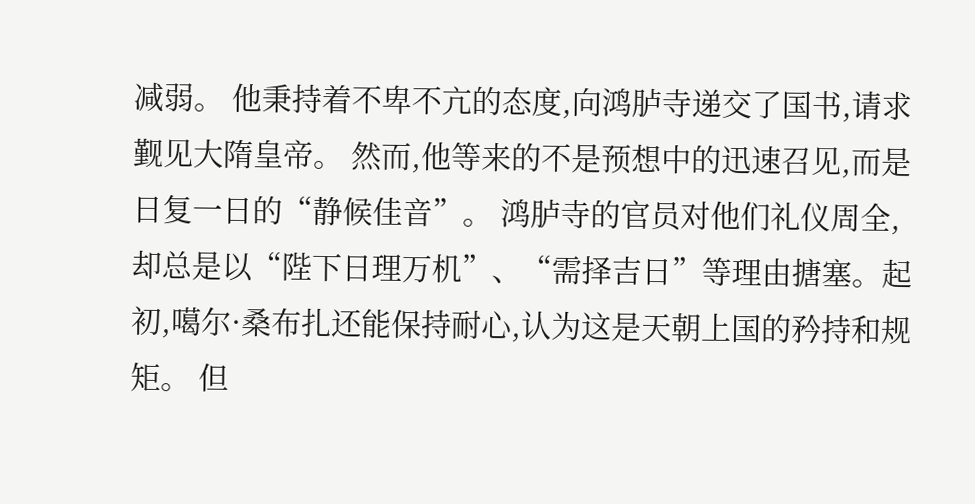减弱。 他秉持着不卑不亢的态度,向鸿胪寺递交了国书,请求觐见大隋皇帝。 然而,他等来的不是预想中的迅速召见,而是日复一日的“静候佳音”。 鸿胪寺的官员对他们礼仪周全,却总是以“陛下日理万机”、“需择吉日”等理由搪塞。起初,噶尔·桑布扎还能保持耐心,认为这是天朝上国的矜持和规矩。 但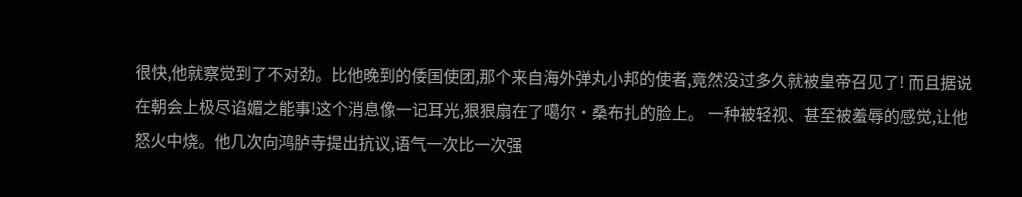很快,他就察觉到了不对劲。比他晚到的倭国使团,那个来自海外弹丸小邦的使者,竟然没过多久就被皇帝召见了! 而且据说在朝会上极尽谄媚之能事!这个消息像一记耳光,狠狠扇在了噶尔·桑布扎的脸上。 一种被轻视、甚至被羞辱的感觉,让他怒火中烧。他几次向鸿胪寺提出抗议,语气一次比一次强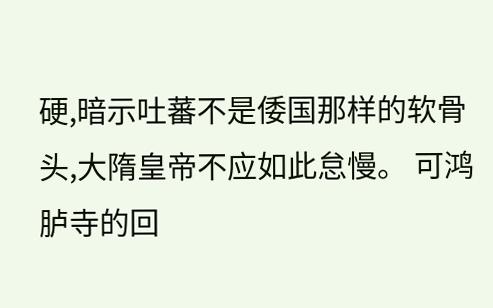硬,暗示吐蕃不是倭国那样的软骨头,大隋皇帝不应如此怠慢。 可鸿胪寺的回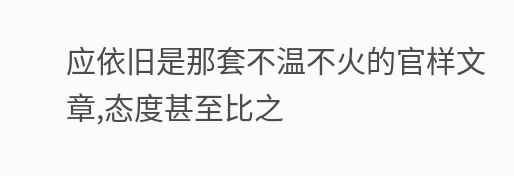应依旧是那套不温不火的官样文章,态度甚至比之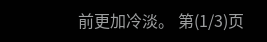前更加冷淡。 第(1/3)页